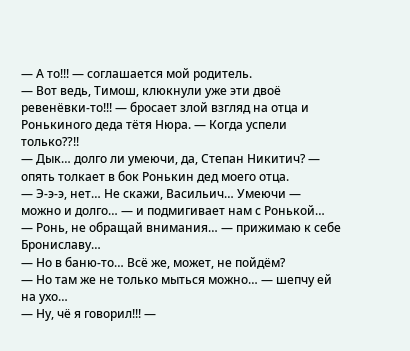— А то!!! — соглашается мой родитель.
— Вот ведь, Тимош, клюкнули уже эти двоё ревенёвки-то!!! — бросает злой взгляд на отца и Ронькиного деда тётя Нюра. — Когда успели только⁇!!
— Дык… долго ли умеючи, да, Степан Никитич? — опять толкает в бок Ронькин дед моего отца.
— Э-э-э, нет… Не скажи, Васильич… Умеючи — можно и долго… — и подмигивает нам с Ронькой…
— Ронь, не обращай внимания… — прижимаю к себе Брониславу…
— Но в баню-то… Всё же, может, не пойдём?
— Но там же не только мыться можно… — шепчу ей на ухо…
— Ну, чё я говорил!!! —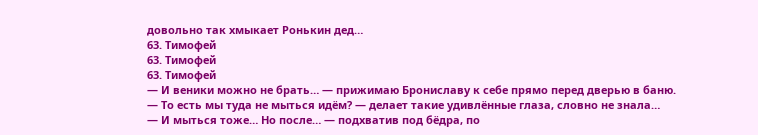довольно так хмыкает Ронькин дед…
63. Тимофей
63. Тимофей
63. Тимофей
— И веники можно не брать… — прижимаю Брониславу к себе прямо перед дверью в баню.
— То есть мы туда не мыться идём? — делает такие удивлённые глаза, словно не знала…
— И мыться тоже… Но после… — подхватив под бёдра, по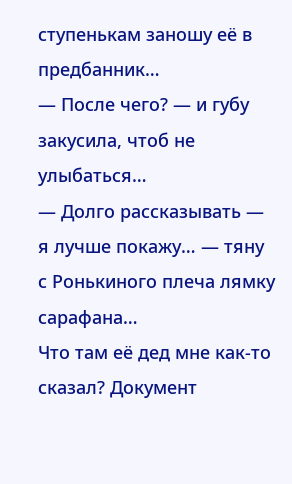ступенькам заношу её в предбанник…
— После чего? — и губу закусила, чтоб не улыбаться…
— Долго рассказывать — я лучше покажу… — тяну с Ронькиного плеча лямку сарафана…
Что там её дед мне как-то сказал? Документ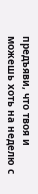предъяви, что твоя и можешь хоть на неделю с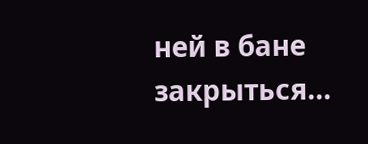ней в бане закрыться…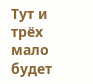Тут и трёх мало будет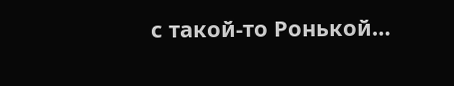с такой-то Ронькой…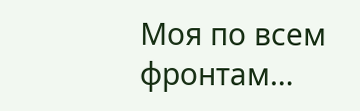Моя по всем фронтам…